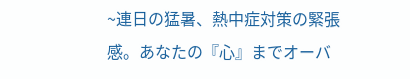~連日の猛暑、熱中症対策の緊張感。あなたの『心』までオーバ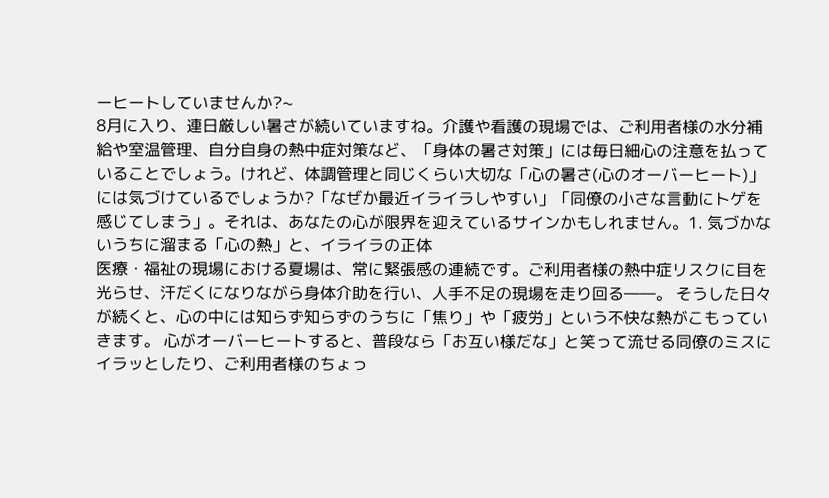ーヒートしていませんか?~
8月に入り、連日厳しい暑さが続いていますね。介護や看護の現場では、ご利用者様の水分補給や室温管理、自分自身の熱中症対策など、「身体の暑さ対策」には毎日細心の注意を払っていることでしょう。けれど、体調管理と同じくらい大切な「心の暑さ(心のオーバーヒート)」には気づけているでしょうか?「なぜか最近イライラしやすい」「同僚の小さな言動にトゲを感じてしまう」。それは、あなたの心が限界を迎えているサインかもしれません。1. 気づかないうちに溜まる「心の熱」と、イライラの正体
医療・福祉の現場における夏場は、常に緊張感の連続です。ご利用者様の熱中症リスクに目を光らせ、汗だくになりながら身体介助を行い、人手不足の現場を走り回る――。 そうした日々が続くと、心の中には知らず知らずのうちに「焦り」や「疲労」という不快な熱がこもっていきます。 心がオーバーヒートすると、普段なら「お互い様だな」と笑って流せる同僚のミスにイラッとしたり、ご利用者様のちょっ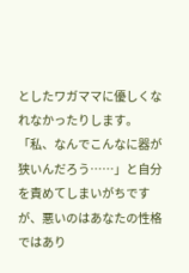としたワガママに優しくなれなかったりします。「私、なんでこんなに器が狭いんだろう……」と自分を責めてしまいがちですが、悪いのはあなたの性格ではあり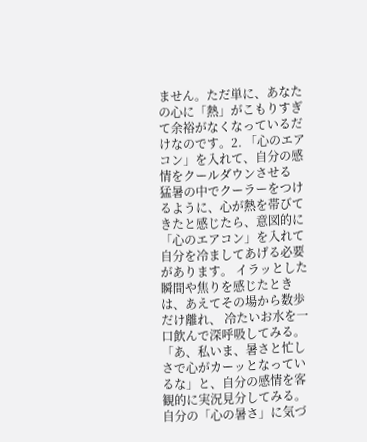ません。ただ単に、あなたの心に「熱」がこもりすぎて余裕がなくなっているだけなのです。2. 「心のエアコン」を入れて、自分の感情をクールダウンさせる
猛暑の中でクーラーをつけるように、心が熱を帯びてきたと感じたら、意図的に「心のエアコン」を入れて自分を冷ましてあげる必要があります。 イラッとした瞬間や焦りを感じたときは、あえてその場から数歩だけ離れ、 冷たいお水を一口飲んで深呼吸してみる。 「あ、私いま、暑さと忙しさで心がカーッとなっているな」と、自分の感情を客観的に実況見分してみる。 自分の「心の暑さ」に気づ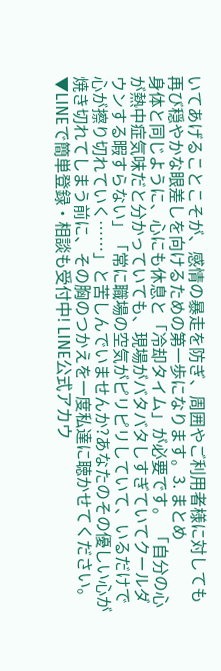いてあげることこそが、感情の暴走を防ぎ、周囲やご利用者様に対しても再び穏やかな眼差しを向けるための第一歩になります。3. まとめ
身体と同じように、心にも休息と「冷却タイム」が必要です。 「自分の心が熱中症気味だと分かっていても、現場がバタバタしすぎていてクールダウンする暇すらない」「常に職場の空気がピリピリしていて、いるだけで心が擦り切れていく……」と苦しんでいませんか?あなたのその優しい心が焼き切れてしまう前に、その胸のつかえを一度私達に聴かせてください。▼LINEで簡単登録・相談も受付中! LINE公式アカウ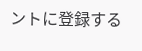ントに登録する